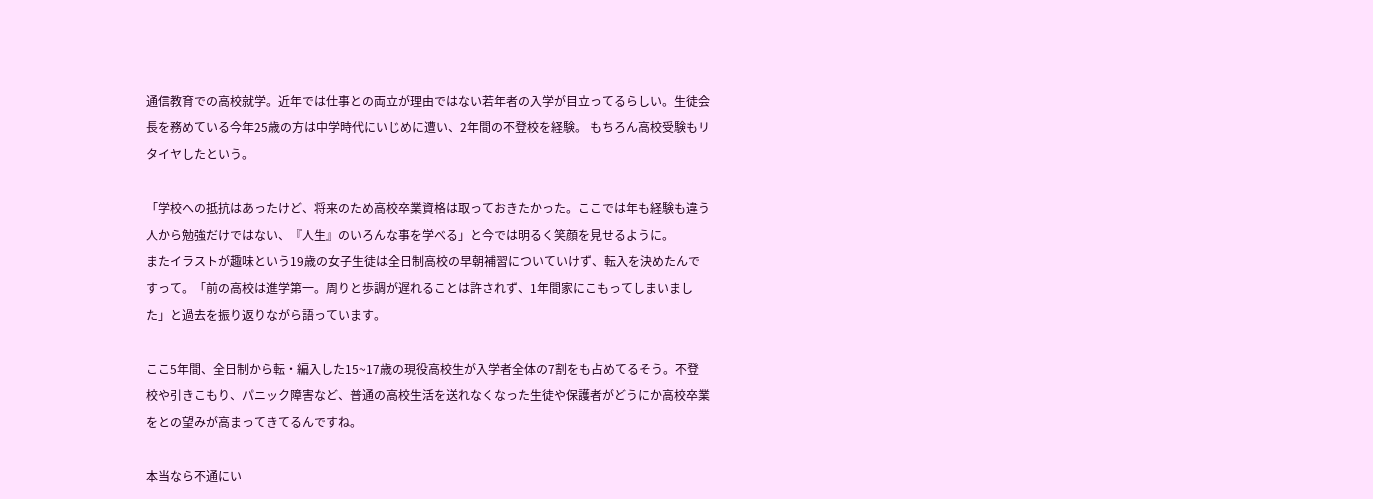通信教育での高校就学。近年では仕事との両立が理由ではない若年者の入学が目立ってるらしい。生徒会長を務めている今年25歳の方は中学時代にいじめに遭い、2年間の不登校を経験。 もちろん高校受験もリタイヤしたという。

「学校への抵抗はあったけど、将来のため高校卒業資格は取っておきたかった。ここでは年も経験も違う人から勉強だけではない、『人生』のいろんな事を学べる」と今では明るく笑顔を見せるように。
またイラストが趣味という19歳の女子生徒は全日制高校の早朝補習についていけず、転入を決めたんですって。「前の高校は進学第一。周りと歩調が遅れることは許されず、1年間家にこもってしまいました」と過去を振り返りながら語っています。

ここ5年間、全日制から転・編入した15~17歳の現役高校生が入学者全体の7割をも占めてるそう。不登校や引きこもり、パニック障害など、普通の高校生活を送れなくなった生徒や保護者がどうにか高校卒業をとの望みが高まってきてるんですね。

本当なら不通にい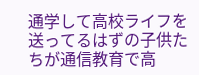通学して高校ライフを送ってるはずの子供たちが通信教育で高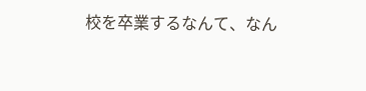校を卒業するなんて、なん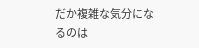だか複雑な気分になるのは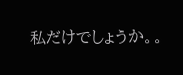私だけでしょうか。。